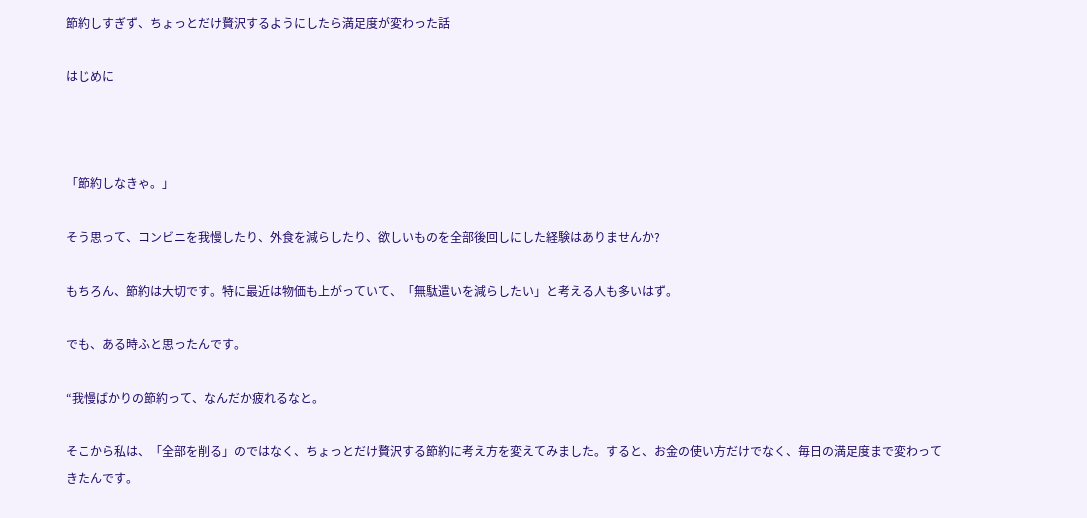節約しすぎず、ちょっとだけ贅沢するようにしたら満足度が変わった話

はじめに



「節約しなきゃ。」

そう思って、コンビニを我慢したり、外食を減らしたり、欲しいものを全部後回しにした経験はありませんか?

もちろん、節約は大切です。特に最近は物価も上がっていて、「無駄遣いを減らしたい」と考える人も多いはず。

でも、ある時ふと思ったんです。

“我慢ばかりの節約って、なんだか疲れるなと。

そこから私は、「全部を削る」のではなく、ちょっとだけ贅沢する節約に考え方を変えてみました。すると、お金の使い方だけでなく、毎日の満足度まで変わってきたんです。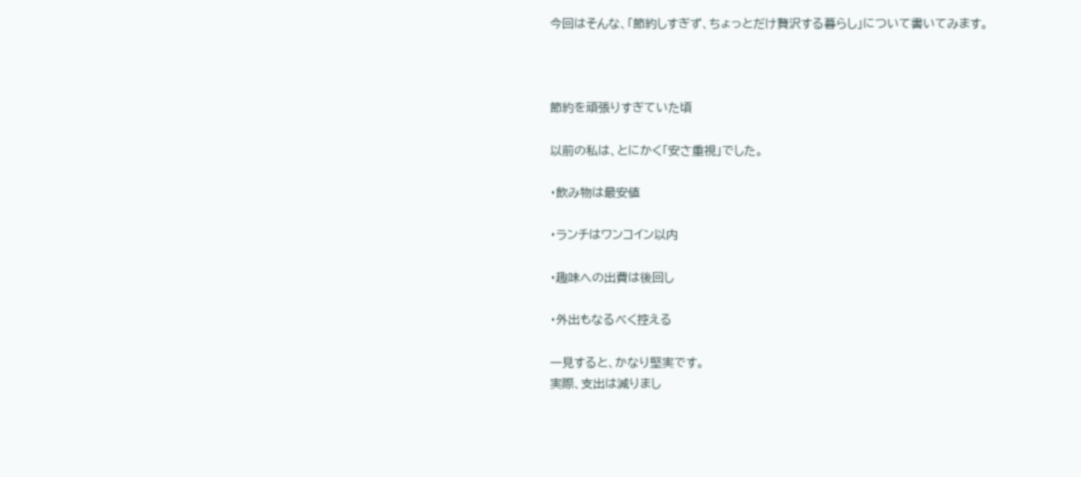今回はそんな、「節約しすぎず、ちょっとだけ贅沢する暮らし」について書いてみます。



節約を頑張りすぎていた頃

以前の私は、とにかく「安さ重視」でした。

・飲み物は最安値

・ランチはワンコイン以内

・趣味への出費は後回し

・外出もなるべく控える

一見すると、かなり堅実です。
実際、支出は減りまし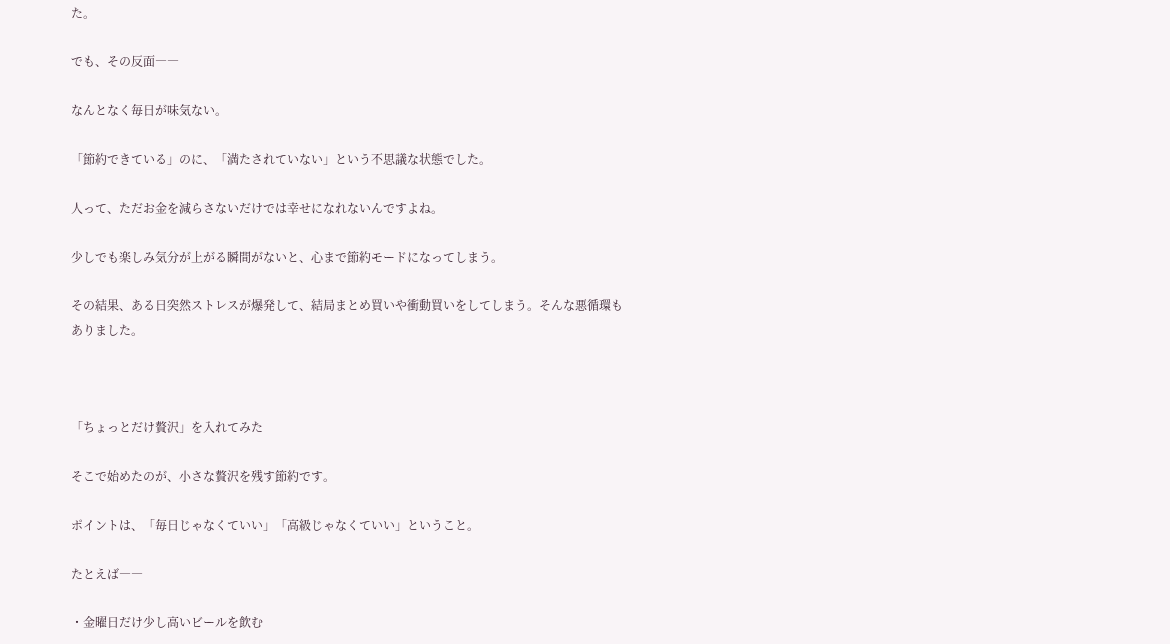た。

でも、その反面――

なんとなく毎日が味気ない。

「節約できている」のに、「満たされていない」という不思議な状態でした。

人って、ただお金を減らさないだけでは幸せになれないんですよね。

少しでも楽しみ気分が上がる瞬間がないと、心まで節約モードになってしまう。

その結果、ある日突然ストレスが爆発して、結局まとめ買いや衝動買いをしてしまう。そんな悪循環もありました。



「ちょっとだけ贅沢」を入れてみた

そこで始めたのが、小さな贅沢を残す節約です。

ポイントは、「毎日じゃなくていい」「高級じゃなくていい」ということ。

たとえば――

・金曜日だけ少し高いビールを飲む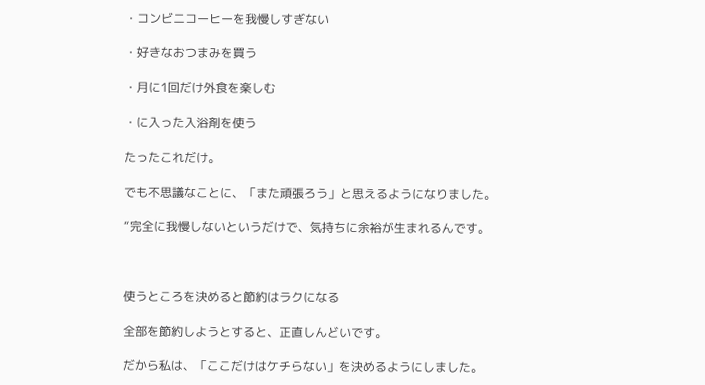・コンビニコーヒーを我慢しすぎない

・好きなおつまみを買う

・月に1回だけ外食を楽しむ

・に入った入浴剤を使う

たったこれだけ。

でも不思議なことに、「また頑張ろう」と思えるようになりました。

“完全に我慢しないというだけで、気持ちに余裕が生まれるんです。



使うところを決めると節約はラクになる

全部を節約しようとすると、正直しんどいです。

だから私は、「ここだけはケチらない」を決めるようにしました。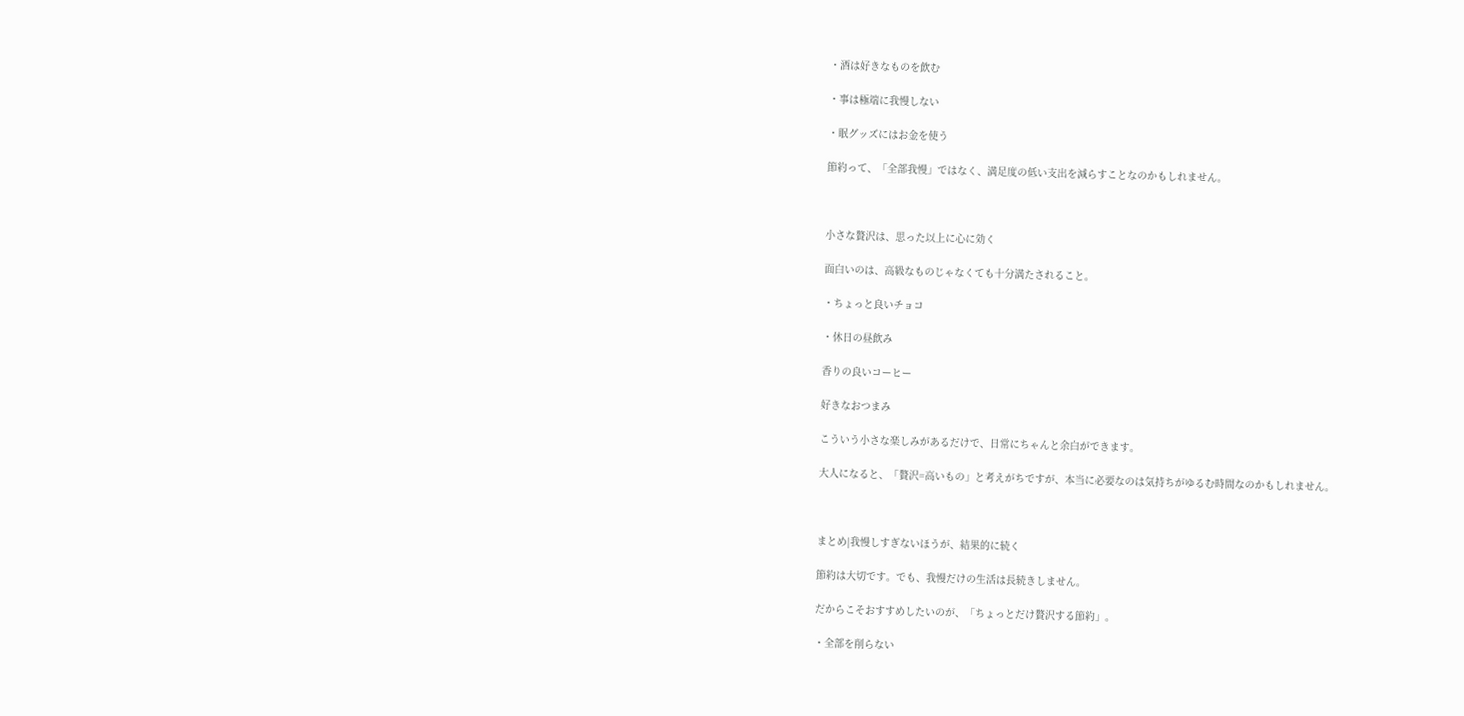・酒は好きなものを飲む

・事は極端に我慢しない

・眠グッズにはお金を使う

節約って、「全部我慢」ではなく、満足度の低い支出を減らすことなのかもしれません。



小さな贅沢は、思った以上に心に効く

面白いのは、高級なものじゃなくても十分満たされること。

・ちょっと良いチョコ

・休日の昼飲み

香りの良いコーヒー

好きなおつまみ

こういう小さな楽しみがあるだけで、日常にちゃんと余白ができます。

大人になると、「贅沢=高いもの」と考えがちですが、本当に必要なのは気持ちがゆるむ時間なのかもしれません。



まとめ|我慢しすぎないほうが、結果的に続く

節約は大切です。でも、我慢だけの生活は長続きしません。

だからこそおすすめしたいのが、「ちょっとだけ贅沢する節約」。

・全部を削らない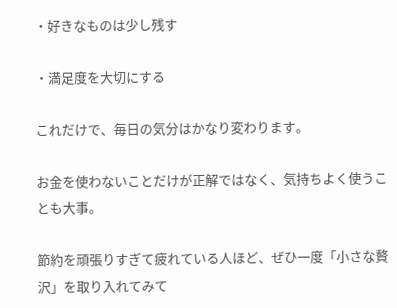・好きなものは少し残す

・満足度を大切にする

これだけで、毎日の気分はかなり変わります。

お金を使わないことだけが正解ではなく、気持ちよく使うことも大事。

節約を頑張りすぎて疲れている人ほど、ぜひ一度「小さな贅沢」を取り入れてみて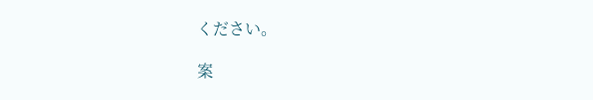ください。

案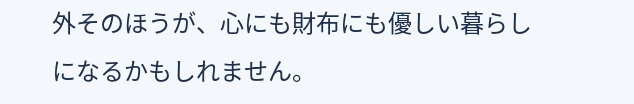外そのほうが、心にも財布にも優しい暮らしになるかもしれません。